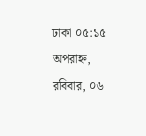ঢাকা ০৫:১৫ অপরাহ্ন, রবিবার, ০৬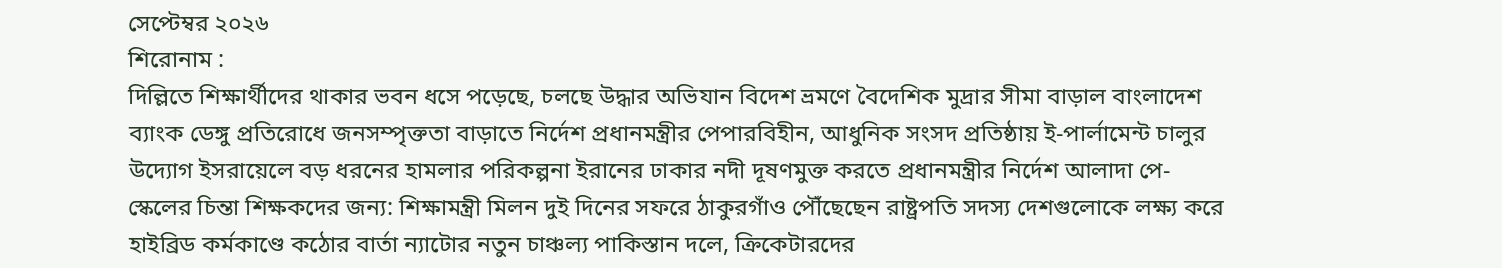সেপ্টেম্বর ২০২৬
শিরোনাম :
দিল্লিতে শিক্ষার্থীদের থাকার ভবন ধসে পড়েছে, চলছে উদ্ধার অভিযান বিদেশ ভ্রমণে বৈদেশিক মুদ্রার সীমা বাড়াল বাংলাদেশ ব্যাংক ডেঙ্গু প্রতিরোধে জনসম্পৃক্ততা বাড়াতে নির্দেশ প্রধানমন্ত্রীর পেপারবিহীন, আধুনিক সংসদ প্রতিষ্ঠায় ই-পার্লামেন্ট চালুর উদ্যোগ ইসরায়েলে বড় ধরনের হামলার পরিকল্পনা ইরানের ঢাকার নদী দূষণমুক্ত করতে প্রধানমন্ত্রীর নির্দেশ আলাদা পে-স্কেলের চিন্তা শিক্ষকদের জন্য: শিক্ষামন্ত্রী মিলন দুই দিনের সফরে ঠাকুরগাঁও পৌঁছেছেন রাষ্ট্রপতি সদস্য দেশগুলোকে লক্ষ্য করে হাইব্রিড কর্মকাণ্ডে কঠোর বার্তা ন্যাটোর নতুন চাঞ্চল্য পাকিস্তান দলে, ক্রিকেটারদের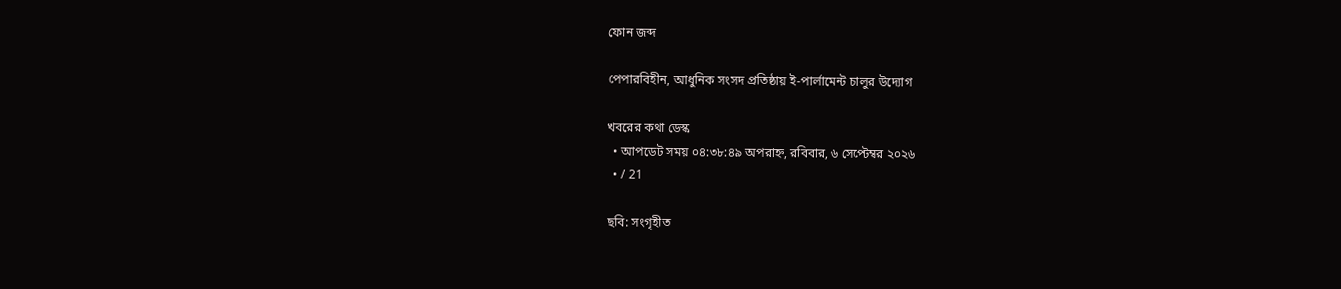ফোন জব্দ

পেপারবিহীন, আধুনিক সংসদ প্রতিষ্ঠায় ই-পার্লামেন্ট চালুর উদ্যোগ

খবরের কথা ডেস্ক
  • আপডেট সময় ০৪:৩৮:৪৯ অপরাহ্ন, রবিবার, ৬ সেপ্টেম্বর ২০২৬
  • / 21

ছবি: সংগৃহীত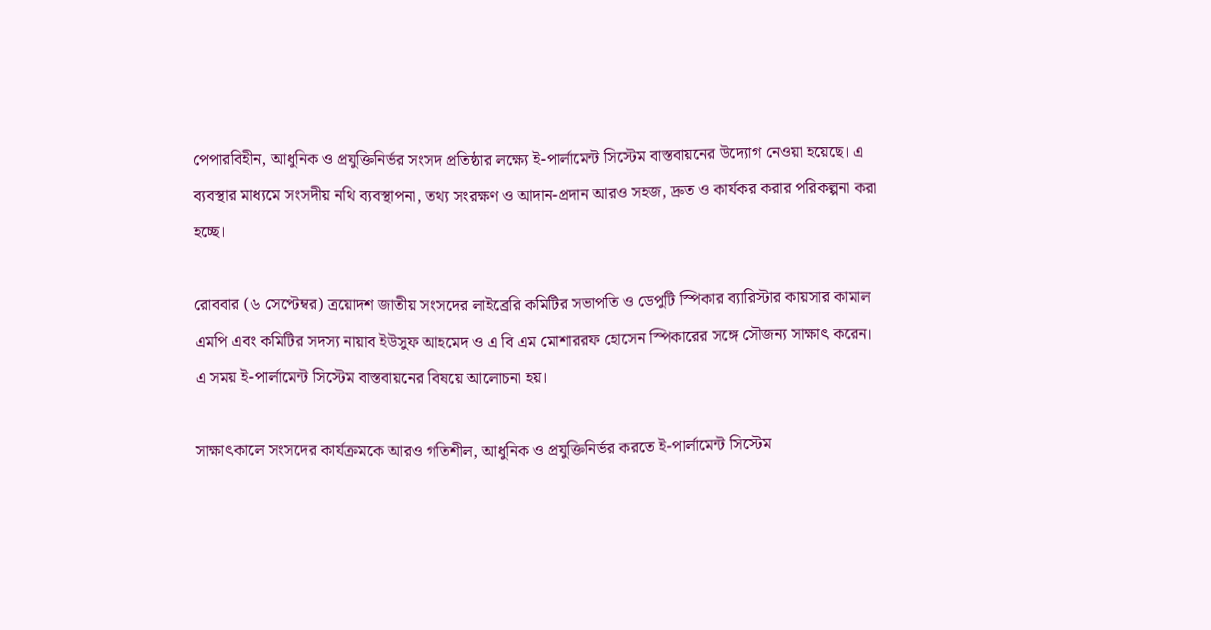পেপারবিহীন, আধুনিক ও প্রযুক্তিনির্ভর সংসদ প্রতিষ্ঠার লক্ষ্যে ই-পার্লামেন্ট সিস্টেম বাস্তবায়নের উদ্যোগ নেওয়া হয়েছে। এ ব্যবস্থার মাধ্যমে সংসদীয় নথি ব্যবস্থাপনা, তথ্য সংরক্ষণ ও আদান-প্রদান আরও সহজ, দ্রুত ও কার্যকর করার পরিকল্পনা করা হচ্ছে।

রোববার (৬ সেপ্টেম্বর) ত্রয়োদশ জাতীয় সংসদের লাইব্রেরি কমিটির সভাপতি ও ডেপুটি স্পিকার ব্যারিস্টার কায়সার কামাল এমপি এবং কমিটির সদস্য নায়াব ইউসুফ আহমেদ ও এ বি এম মোশাররফ হোসেন স্পিকারের সঙ্গে সৌজন্য সাক্ষাৎ করেন। এ সময় ই-পার্লামেন্ট সিস্টেম বাস্তবায়নের বিষয়ে আলোচনা হয়।

সাক্ষাৎকালে সংসদের কার্যক্রমকে আরও গতিশীল, আধুনিক ও প্রযুক্তিনির্ভর করতে ই-পার্লামেন্ট সিস্টেম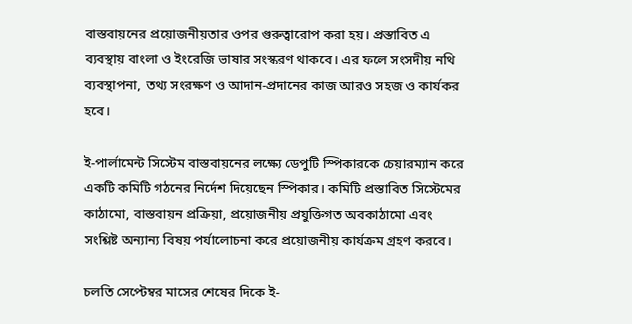বাস্তবায়নের প্রয়োজনীয়তার ওপর গুরুত্বারোপ করা হয়। প্রস্তাবিত এ ব্যবস্থায় বাংলা ও ইংরেজি ভাষার সংস্করণ থাকবে। এর ফলে সংসদীয় নথি ব্যবস্থাপনা, তথ্য সংরক্ষণ ও আদান-প্রদানের কাজ আরও সহজ ও কার্যকর হবে।

ই-পার্লামেন্ট সিস্টেম বাস্তবায়নের লক্ষ্যে ডেপুটি স্পিকারকে চেয়ারম্যান করে একটি কমিটি গঠনের নির্দেশ দিয়েছেন স্পিকার। কমিটি প্রস্তাবিত সিস্টেমের কাঠামো, বাস্তবায়ন প্রক্রিয়া, প্রয়োজনীয় প্রযুক্তিগত অবকাঠামো এবং সংশ্লিষ্ট অন্যান্য বিষয় পর্যালোচনা করে প্রয়োজনীয় কার্যক্রম গ্রহণ করবে।

চলতি সেপ্টেম্বর মাসের শেষের দিকে ই-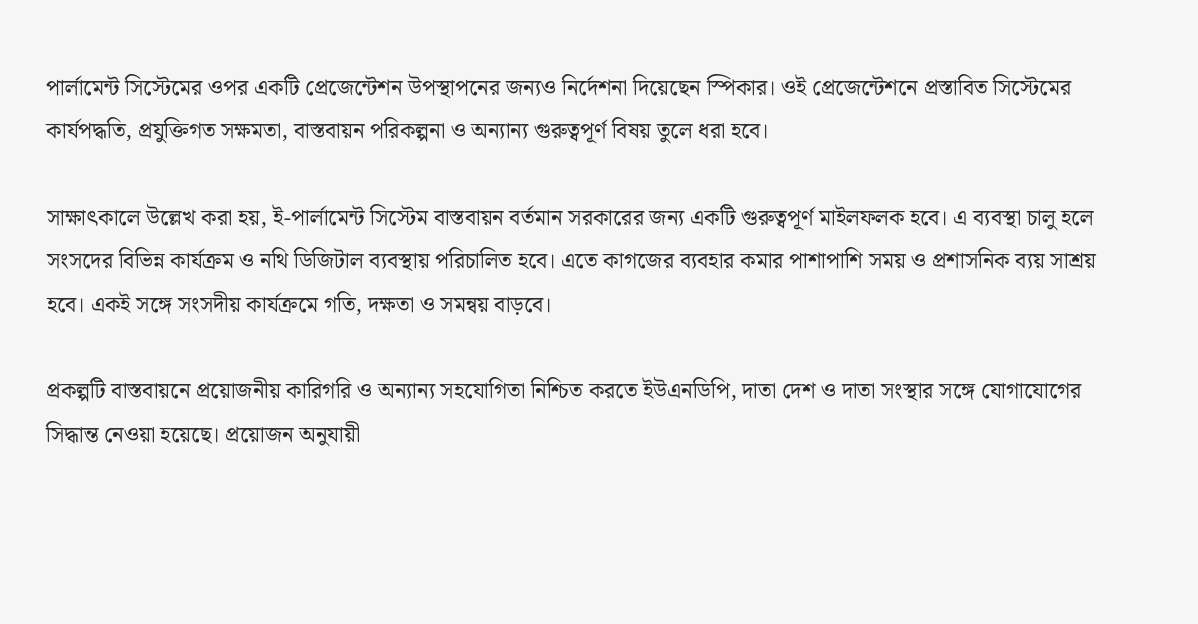পার্লামেন্ট সিস্টেমের ওপর একটি প্রেজেন্টেশন উপস্থাপনের জন্যও নির্দেশনা দিয়েছেন স্পিকার। ওই প্রেজেন্টেশনে প্রস্তাবিত সিস্টেমের কার্যপদ্ধতি, প্রযুক্তিগত সক্ষমতা, বাস্তবায়ন পরিকল্পনা ও অন্যান্য গুরুত্বপূর্ণ বিষয় তুলে ধরা হবে।

সাক্ষাৎকালে উল্লেখ করা হয়, ই-পার্লামেন্ট সিস্টেম বাস্তবায়ন বর্তমান সরকারের জন্য একটি গুরুত্বপূর্ণ মাইলফলক হবে। এ ব্যবস্থা চালু হলে সংসদের বিভিন্ন কার্যক্রম ও নথি ডিজিটাল ব্যবস্থায় পরিচালিত হবে। এতে কাগজের ব্যবহার কমার পাশাপাশি সময় ও প্রশাসনিক ব্যয় সাশ্রয় হবে। একই সঙ্গে সংসদীয় কার্যক্রমে গতি, দক্ষতা ও সমন্বয় বাড়বে।

প্রকল্পটি বাস্তবায়নে প্রয়োজনীয় কারিগরি ও অন্যান্য সহযোগিতা নিশ্চিত করতে ইউএনডিপি, দাতা দেশ ও দাতা সংস্থার সঙ্গে যোগাযোগের সিদ্ধান্ত নেওয়া হয়েছে। প্রয়োজন অনুযায়ী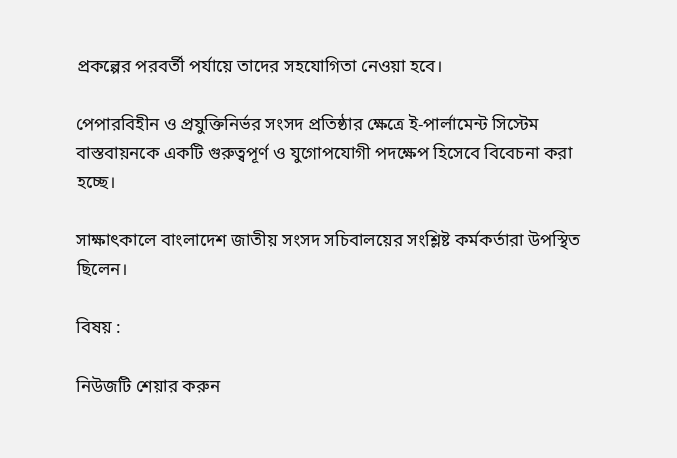প্রকল্পের পরবর্তী পর্যায়ে তাদের সহযোগিতা নেওয়া হবে।

পেপারবিহীন ও প্রযুক্তিনির্ভর সংসদ প্রতিষ্ঠার ক্ষেত্রে ই-পার্লামেন্ট সিস্টেম বাস্তবায়নকে একটি গুরুত্বপূর্ণ ও যুগোপযোগী পদক্ষেপ হিসেবে বিবেচনা করা হচ্ছে।

সাক্ষাৎকালে বাংলাদেশ জাতীয় সংসদ সচিবালয়ের সংশ্লিষ্ট কর্মকর্তারা উপস্থিত ছিলেন।

বিষয় :

নিউজটি শেয়ার করুন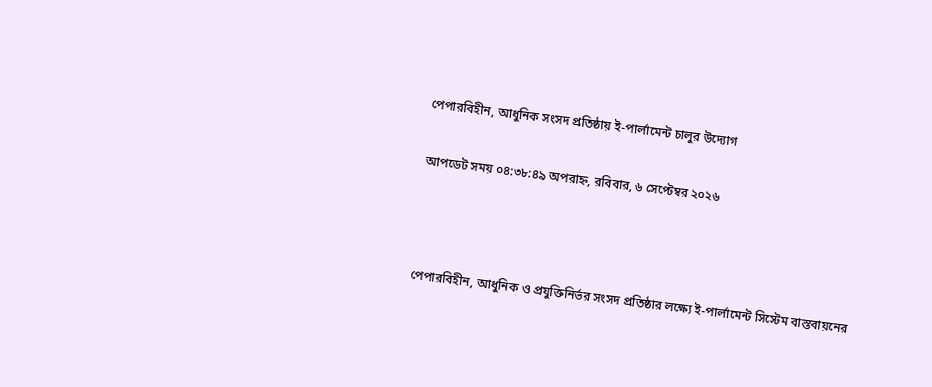পেপারবিহীন, আধুনিক সংসদ প্রতিষ্ঠায় ই-পার্লামেন্ট চালুর উদ্যোগ

আপডেট সময় ০৪:৩৮:৪৯ অপরাহ্ন, রবিবার, ৬ সেপ্টেম্বর ২০২৬



পেপারবিহীন, আধুনিক ও প্রযুক্তিনির্ভর সংসদ প্রতিষ্ঠার লক্ষ্যে ই-পার্লামেন্ট সিস্টেম বাস্তবায়নের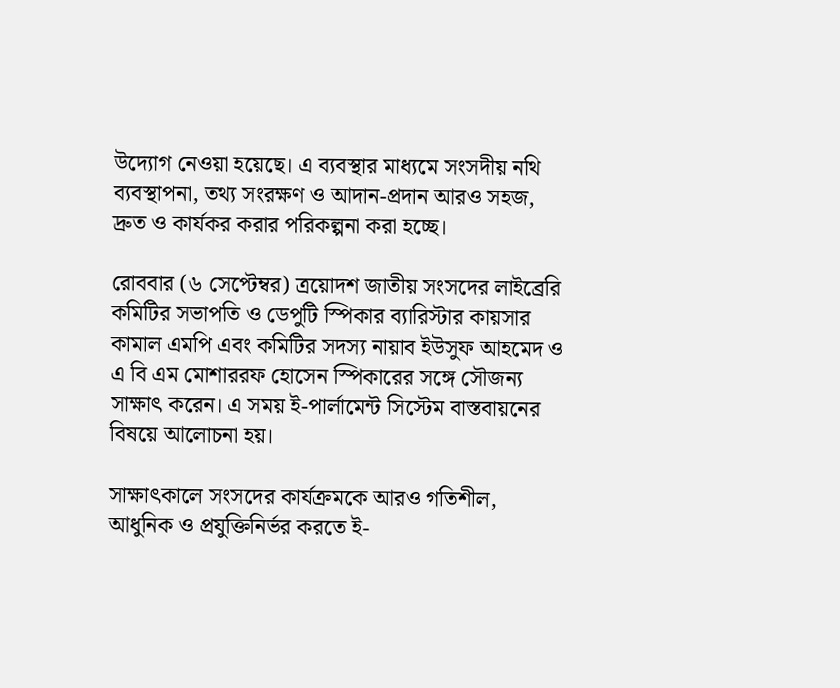উদ্যোগ নেওয়া হয়েছে। এ ব্যবস্থার মাধ্যমে সংসদীয় নথি ব্যবস্থাপনা, তথ্য সংরক্ষণ ও আদান-প্রদান আরও সহজ, দ্রুত ও কার্যকর করার পরিকল্পনা করা হচ্ছে।

রোববার (৬ সেপ্টেম্বর) ত্রয়োদশ জাতীয় সংসদের লাইব্রেরি কমিটির সভাপতি ও ডেপুটি স্পিকার ব্যারিস্টার কায়সার কামাল এমপি এবং কমিটির সদস্য নায়াব ইউসুফ আহমেদ ও এ বি এম মোশাররফ হোসেন স্পিকারের সঙ্গে সৌজন্য সাক্ষাৎ করেন। এ সময় ই-পার্লামেন্ট সিস্টেম বাস্তবায়নের বিষয়ে আলোচনা হয়।

সাক্ষাৎকালে সংসদের কার্যক্রমকে আরও গতিশীল, আধুনিক ও প্রযুক্তিনির্ভর করতে ই-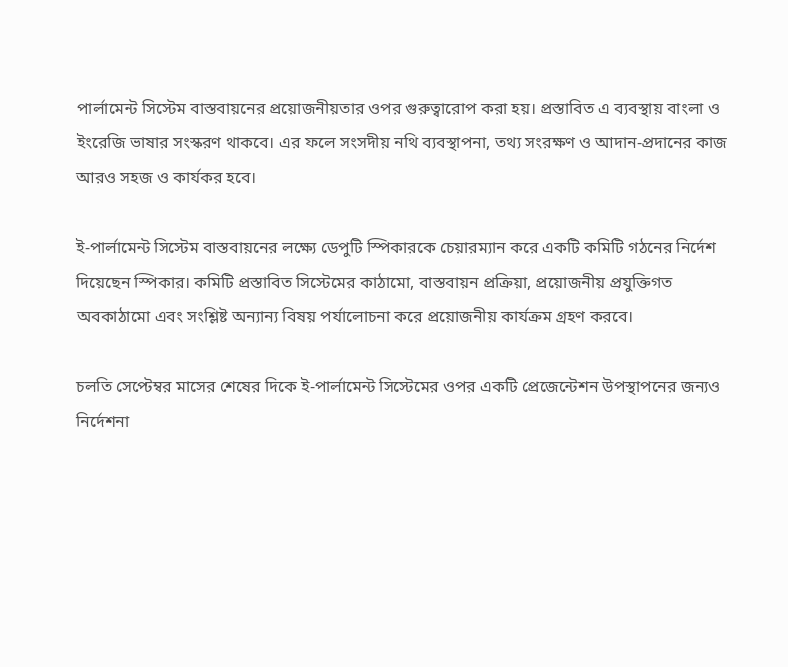পার্লামেন্ট সিস্টেম বাস্তবায়নের প্রয়োজনীয়তার ওপর গুরুত্বারোপ করা হয়। প্রস্তাবিত এ ব্যবস্থায় বাংলা ও ইংরেজি ভাষার সংস্করণ থাকবে। এর ফলে সংসদীয় নথি ব্যবস্থাপনা, তথ্য সংরক্ষণ ও আদান-প্রদানের কাজ আরও সহজ ও কার্যকর হবে।

ই-পার্লামেন্ট সিস্টেম বাস্তবায়নের লক্ষ্যে ডেপুটি স্পিকারকে চেয়ারম্যান করে একটি কমিটি গঠনের নির্দেশ দিয়েছেন স্পিকার। কমিটি প্রস্তাবিত সিস্টেমের কাঠামো, বাস্তবায়ন প্রক্রিয়া, প্রয়োজনীয় প্রযুক্তিগত অবকাঠামো এবং সংশ্লিষ্ট অন্যান্য বিষয় পর্যালোচনা করে প্রয়োজনীয় কার্যক্রম গ্রহণ করবে।

চলতি সেপ্টেম্বর মাসের শেষের দিকে ই-পার্লামেন্ট সিস্টেমের ওপর একটি প্রেজেন্টেশন উপস্থাপনের জন্যও নির্দেশনা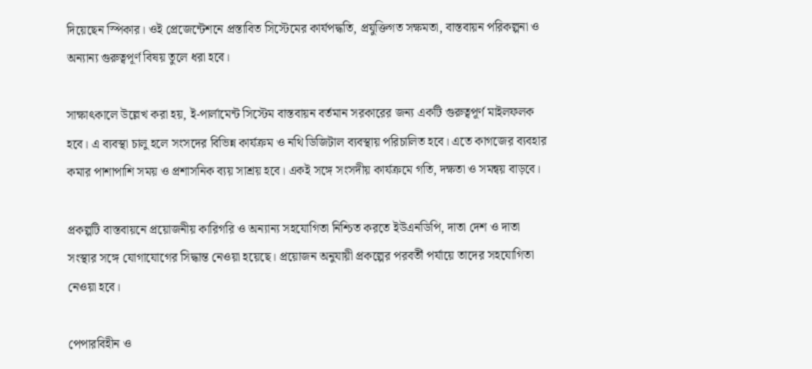দিয়েছেন স্পিকার। ওই প্রেজেন্টেশনে প্রস্তাবিত সিস্টেমের কার্যপদ্ধতি, প্রযুক্তিগত সক্ষমতা, বাস্তবায়ন পরিকল্পনা ও অন্যান্য গুরুত্বপূর্ণ বিষয় তুলে ধরা হবে।

সাক্ষাৎকালে উল্লেখ করা হয়, ই-পার্লামেন্ট সিস্টেম বাস্তবায়ন বর্তমান সরকারের জন্য একটি গুরুত্বপূর্ণ মাইলফলক হবে। এ ব্যবস্থা চালু হলে সংসদের বিভিন্ন কার্যক্রম ও নথি ডিজিটাল ব্যবস্থায় পরিচালিত হবে। এতে কাগজের ব্যবহার কমার পাশাপাশি সময় ও প্রশাসনিক ব্যয় সাশ্রয় হবে। একই সঙ্গে সংসদীয় কার্যক্রমে গতি, দক্ষতা ও সমন্বয় বাড়বে।

প্রকল্পটি বাস্তবায়নে প্রয়োজনীয় কারিগরি ও অন্যান্য সহযোগিতা নিশ্চিত করতে ইউএনডিপি, দাতা দেশ ও দাতা সংস্থার সঙ্গে যোগাযোগের সিদ্ধান্ত নেওয়া হয়েছে। প্রয়োজন অনুযায়ী প্রকল্পের পরবর্তী পর্যায়ে তাদের সহযোগিতা নেওয়া হবে।

পেপারবিহীন ও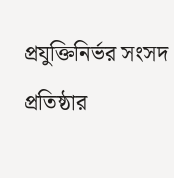প্রযুক্তিনির্ভর সংসদ প্রতিষ্ঠার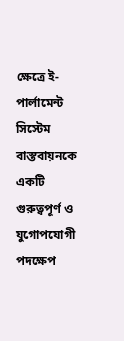ক্ষেত্রে ই-পার্লামেন্ট সিস্টেম বাস্তবায়নকে একটি গুরুত্বপূর্ণ ও যুগোপযোগী পদক্ষেপ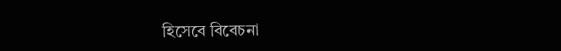হিসেবে বিবেচনা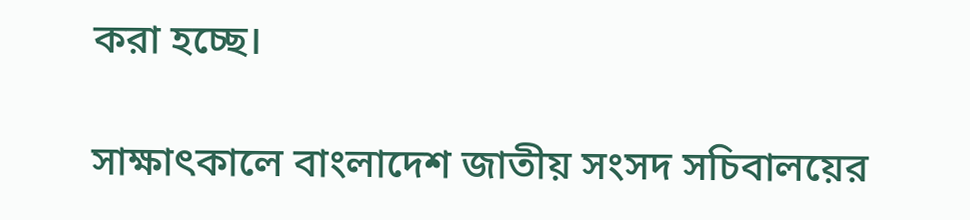করা হচ্ছে।

সাক্ষাৎকালে বাংলাদেশ জাতীয় সংসদ সচিবালয়ের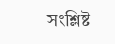সংশ্লিষ্ট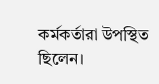কর্মকর্তারা উপস্থিত ছিলেন।